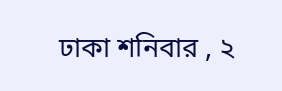ঢাকা শনিবার , ২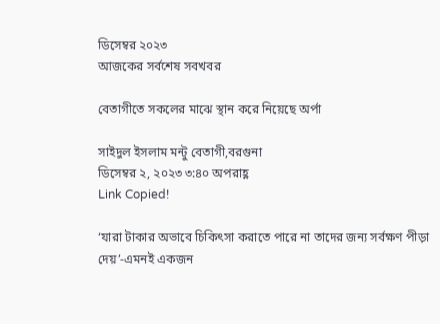ডিসেম্বর ২০২৩
আজকের সর্বশেষ সবখবর

বেতাগীতে সকলের মাঝে স্থান করে নিয়েছে অর্পা

সাইদুল ইসলাম মন্টু বেতাগী,বরগুনা
ডিসেম্বর ২, ২০২৩ ৩:৪০ অপরাহ্ণ
Link Copied!

‘যারা টাকার অভাবে চিকিৎসা করাতে পারে না তাদের জন্য সর্বক্ষণ পীড়া দেয়’-এমনই একজন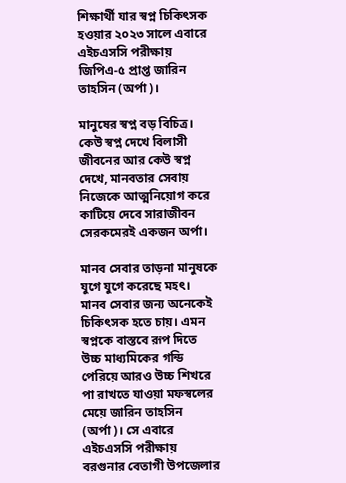শিক্ষার্থী যার স্বপ্ন চিকিৎসক হওয়ার ২০২৩ সালে এবারে এইচএসসি পরীক্ষায় জিপিএ-৫ প্রাপ্ত জারিন তাহসিন (অর্পা)।

মানুষের স্বপ্ন বড় বিচিত্র। কেউ স্বপ্ন দেখে বিলাসী জীবনের আর কেউ স্বপ্ন দেখে, মানবতার সেবায় নিজেকে আত্মনিয়োগ করে কাটিয়ে দেবে সারাজীবন সেরকমেরই একজন অর্পা।

মানব সেবার তাড়না মানুষকে যুগে যুগে করেছে মহৎ। মানব সেবার জন্য অনেকেই চিকিৎসক হতে চায়। এমন স্বপ্নকে বাস্তবে রূপ দিতে উচ্চ মাধ্যমিকের গন্ডি পেরিয়ে আরও উচ্চ শিখরে পা রাখতে যাওয়া মফস্বলের মেয়ে জারিন তাহসিন (অর্পা)। সে এবারে এইচএসসি পরীক্ষায় বরগুনার বেতাগী উপজেলার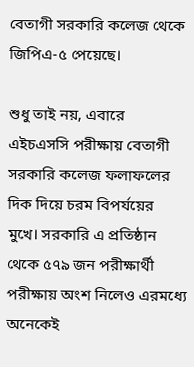বেতাগী সরকারি কলেজ থেকে জিপিএ-৫ পেয়েছে।

শুধু তাই নয়, এবারে এইচএসসি পরীক্ষায় বেতাগী সরকারি কলেজ ফলাফলের দিক দিয়ে চরম বিপর্যয়ের মুখে। সরকারি এ প্রতিষ্ঠান থেকে ৫৭৯ জন পরীক্ষার্থী পরীক্ষায় অংশ নিলেও এরমধ্যে অনেকেই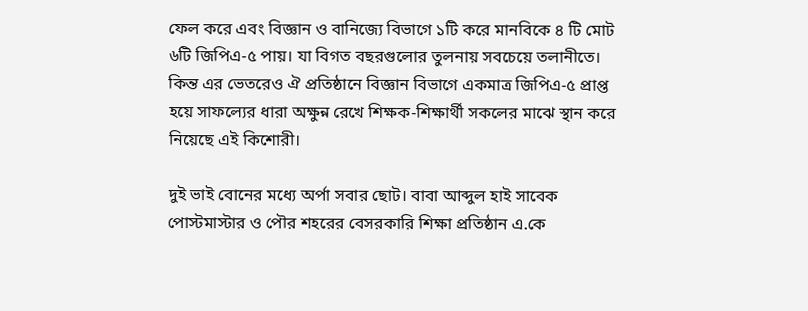ফেল করে এবং বিজ্ঞান ও বানিজ্যে বিভাগে ১টি করে মানবিকে ৪ টি মোট ৬টি জিপিএ-৫ পায়। যা বিগত বছরগুলোর তুলনায় সবচেয়ে তলানীতে। কিন্ত এর ভেতরেও ঐ প্রতিষ্ঠানে বিজ্ঞান বিভাগে একমাত্র জিপিএ-৫ প্রাপ্ত হয়ে সাফল্যের ধারা অক্ষুন্ন রেখে শিক্ষক-শিক্ষার্থী সকলের মাঝে স্থান করে নিয়েছে এই কিশোরী।

দুই ভাই বোনের মধ্যে অর্পা সবার ছোট। বাবা আব্দুল হাই সাবেক পোস্টমাস্টার ও পৌর শহরের বেসরকারি শিক্ষা প্রতিষ্ঠান এ.কে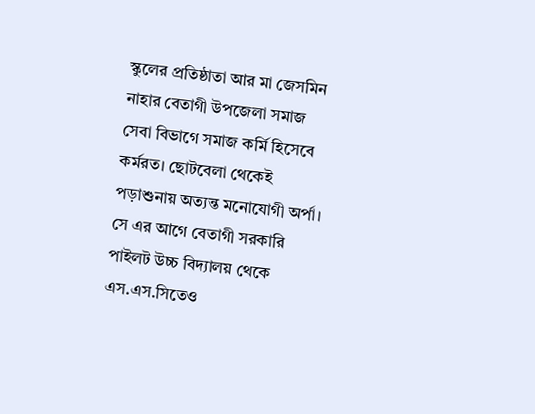স্কুলের প্রতিষ্ঠাতা আর মা জেসমিন নাহার বেতাগী উপজেলা সমাজ সেবা বিভাগে সমাজ কর্মি হিসেবে কর্মরত। ছোটবেলা থেকেই পড়াশুনায় অত্যন্ত মনোযোগী অর্পা। সে এর আগে বেতাগী সরকারি পাইলট উচ্চ বিদ্যালয় থেকে এস.এস.সিতেও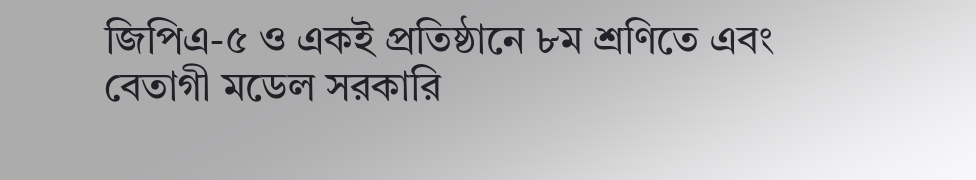জিপিএ-৫ ও একই প্রতিষ্ঠানে ৮ম শ্রণিতে এবং বেতাগী মডেল সরকারি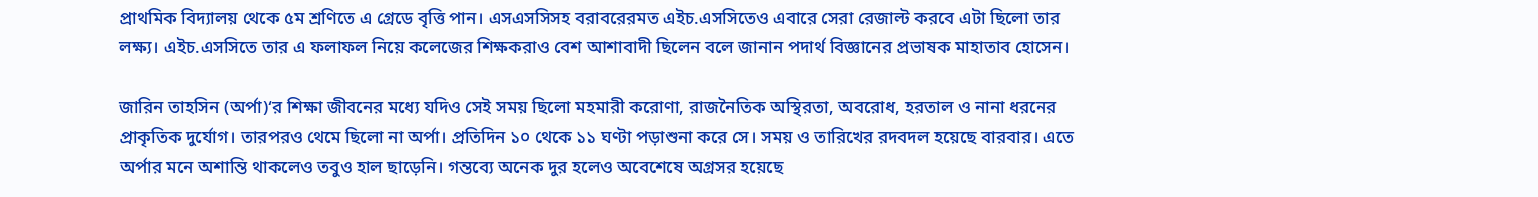প্রাথমিক বিদ্যালয় থেকে ৫ম শ্রণিতে এ গ্রেডে বৃত্তি পান। এসএসসিসহ বরাবরেরমত এইচ.এসসিতেও এবারে সেরা রেজাল্ট করবে এটা ছিলো তার লক্ষ্য। এইচ.এসসিতে তার এ ফলাফল নিয়ে কলেজের শিক্ষকরাও বেশ আশাবাদী ছিলেন বলে জানান পদার্থ বিজ্ঞানের প্রভাষক মাহাতাব হোসেন।

জারিন তাহসিন (অর্পা)‘র শিক্ষা জীবনের মধ্যে যদিও সেই সময় ছিলো মহমারী করোণা, রাজনৈতিক অস্থিরতা, অবরোধ, হরতাল ও নানা ধরনের প্রাকৃতিক দুর্যোগ। তারপরও থেমে ছিলো না অর্পা। প্রতিদিন ১০ থেকে ১১ ঘণ্টা পড়াশুনা করে সে। সময় ও তারিখের রদবদল হয়েছে বারবার। এতে অর্পার মনে অশান্তি থাকলেও তবুও হাল ছাড়েনি। গন্তব্যে অনেক দুর হলেও অবেশেষে অগ্রসর হয়েছে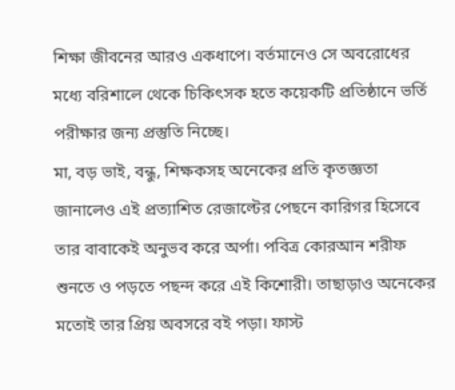শিক্ষা জীবনের আরও একধাপে। বর্তমানেও সে অবরোধের মধ্যে বরিশালে থেকে চিকিৎসক হতে কয়েকটি প্রতিষ্ঠানে ভর্তি পরীক্ষার জন্য প্রস্তুতি নিচ্ছে।
মা, বড় ভাই, বন্ধু, শিক্ষকসহ অনেকের প্রতি কৃতজ্ঞতা জানালেও এই প্রত্যাশিত রেজাল্টের পেছনে কারিগর হিসেবে তার বাবাকেই অনুভব করে অর্পা। পবিত্র কোরআন শরীফ শুনতে ও পড়তে পছন্দ করে এই কিশোরী। তাছাড়াও অনেকের মতোই তার প্রিয় অবসরে বই পড়া। ফাস্ট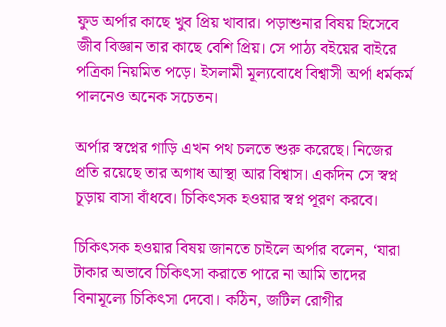ফুড অর্পার কাছে খুব প্রিয় খাবার। পড়াশুনার বিষয় হিসেবে জীব বিজ্ঞান তার কাছে বেশি প্রিয়। সে পাঠ্য বইয়ের বাইরে পত্রিকা নিয়মিত পড়ে। ইসলামী মূল্যবোধে বিশ্বাসী অর্পা ধর্মকর্ম পালনেও অনেক সচেতন।

অর্পার স্বপ্নের গাড়ি এখন পথ চলতে শুরু করেছে। নিজের প্রতি রয়েছে তার অগাধ আস্থা আর বিশ্বাস। একদিন সে স্বপ্ন চূড়ায় বাসা বাঁধবে। চিকিৎসক হওয়ার স্বপ্ন পূরণ করবে।

চিকিৎসক হওয়ার বিষয় জানতে চাইলে অর্পার বলেন, ‘যারা টাকার অভাবে চিকিৎসা করাতে পারে না আমি তাদের বিনামূল্যে চিকিৎসা দেবো। কঠিন, জটিল রোগীর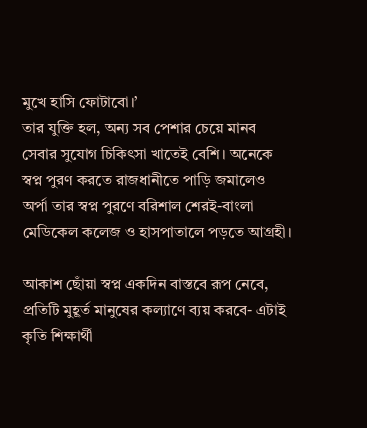মুখে হাসি ফোটাবো।’
তার যুক্তি হল, অন্য সব পেশার চেয়ে মানব সেবার সুযোগ চিকিৎসা খাতেই বেশি। অনেকে স্বপ্ন পুরণ করতে রাজধানীতে পাড়ি জমালেও অর্পা তার স্বপ্ন পুরণে বরিশাল শেরই-বাংলা মেডিকেল কলেজ ও হাসপাতালে পড়তে আগ্রহী।

আকাশ ছোঁয়া স্বপ্ন একদিন বাস্তবে রূপ নেবে, প্রতিটি মুহূর্ত মানুষের কল্যাণে ব্যয় করবে- এটাই কৃতি শিক্ষার্থী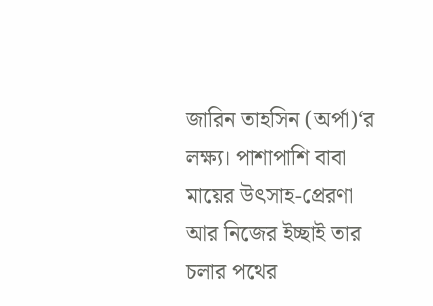জারিন তাহসিন (অর্পা)‘র লক্ষ্য। পাশাপাশি বাবা মায়ের উৎসাহ-প্রেরণা আর নিজের ইচ্ছাই তার চলার পথের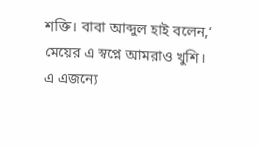শক্তি। বাবা আব্দুল হাই বলেন,‘ মেয়ের এ স্বপ্নে আমরাও খুশি। এ এজন্যে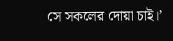সে সকলের দোয়া চাই।’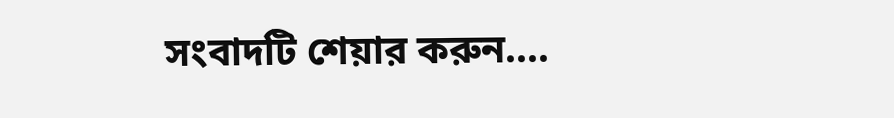সংবাদটি শেয়ার করুন....